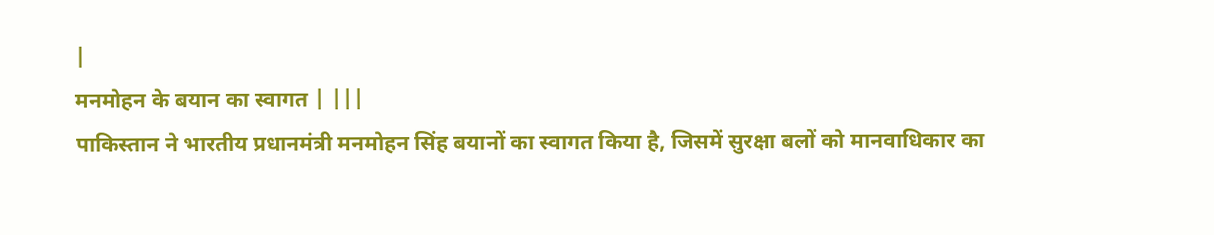|
मनमोहन के बयान का स्वागत | |||
पाकिस्तान ने भारतीय प्रधानमंत्री मनमोहन सिंह बयानों का स्वागत किया है, जिसमें सुरक्षा बलों को मानवाधिकार का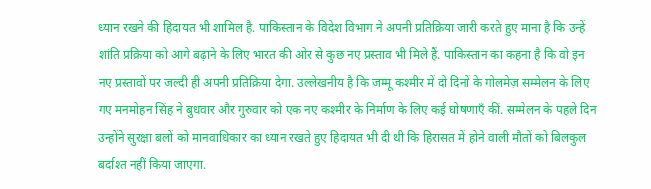ध्यान रखने की हिदायत भी शामिल है. पाकिस्तान के विदेश विभाग ने अपनी प्रतिक्रिया जारी करते हुए माना है कि उन्हें शांति प्रक्रिया को आगे बढ़ाने के लिए भारत की ओर से कुछ नए प्रस्ताव भी मिले हैं. पाकिस्तान का कहना है कि वो इन नए प्रस्तावों पर जल्दी ही अपनी प्रतिक्रिया देगा. उल्लेखनीय है कि जम्मू कश्मीर में दो दिनों के गोलमेज़ सम्मेलन के लिए गए मनमोहन सिंह ने बुधवार और गुरुवार को एक नए कश्मीर के निर्माण के लिए कई घोषणाएँ कीं. सम्मेलन के पहले दिन उन्होंने सुरक्षा बलों को मानवाधिकार का ध्यान रखते हुए हिदायत भी दी थी कि हिरासत में होने वाली मौतों को बिलकुल बर्दाश्त नहीं किया जाएगा.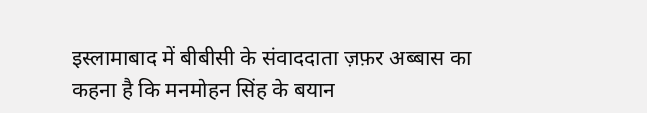इस्लामाबाद में बीबीसी के संवाददाता ज़फ़र अब्बास का कहना है कि मनमोहन सिंह के बयान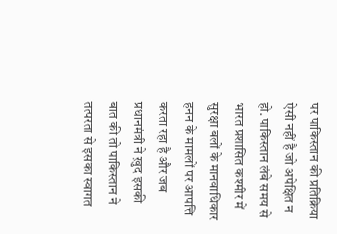पर पाकिस्तान की प्रतिक्रिया ऐसी नहीं है जो अपेक्षित न हो. पाकिस्तान लंबे समय से भारत प्रशासित कश्मीर में सुरक्षा बलों के मानवाधिकार हनन के मामलों पर आपत्ति करता रहा है और जब प्रधानमंत्री ने ख़ुद इसकी बात की तो पाकिस्तान ने तत्परता से इसका स्वागत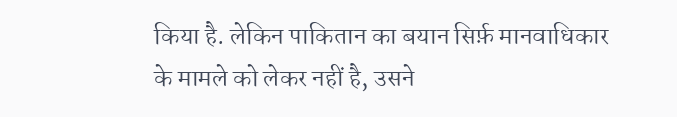किया है. लेकिन पाकितान का बयान सिर्फ़ मानवाधिकार के मामले को लेकर नहीं है, उसने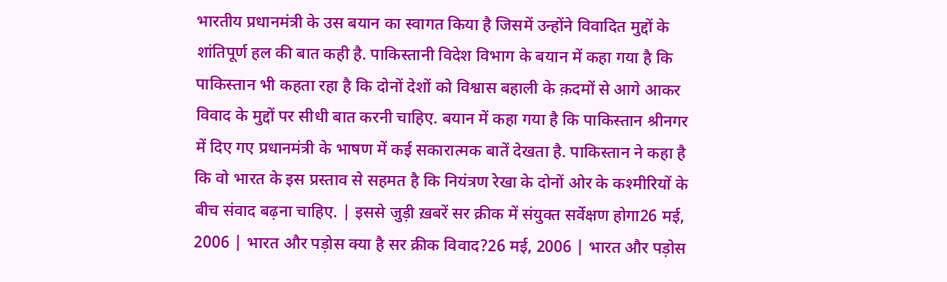भारतीय प्रधानमंत्री के उस बयान का स्वागत किया है जिसमें उन्होंने विवादित मुद्दों के शांतिपूर्ण हल की बात कही है. पाकिस्तानी विदेश विभाग के बयान में कहा गया है कि पाकिस्तान भी कहता रहा है कि दोनों देशों को विश्वास बहाली के क़दमों से आगे आकर विवाद के मुद्दों पर सीधी बात करनी चाहिए. बयान में कहा गया है कि पाकिस्तान श्रीनगर में दिए गए प्रधानमंत्री के भाषण में कई सकारात्मक बातें देखता है. पाकिस्तान ने कहा है कि वो भारत के इस प्रस्ताव से सहमत है कि नियंत्रण रेखा के दोनों ओर के कश्मीरियों के बीच संवाद बढ़ना चाहिए. | इससे जुड़ी ख़बरें सर क्रीक में संयुक्त सर्वेक्षण होगा26 मई, 2006 | भारत और पड़ोस क्या है सर क्रीक विवाद?26 मई, 2006 | भारत और पड़ोस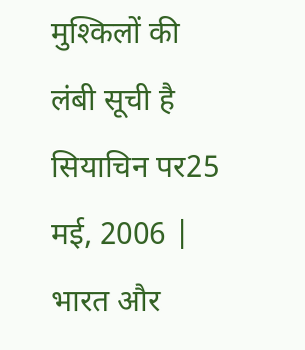मुश्किलों की लंबी सूची है सियाचिन पर25 मई, 2006 | भारत और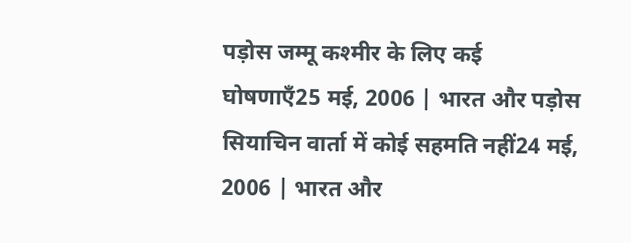पड़ोस जम्मू कश्मीर के लिए कई घोषणाएँ25 मई, 2006 | भारत और पड़ोस सियाचिन वार्ता में कोई सहमति नहीं24 मई, 2006 | भारत और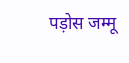पड़ोस जम्मू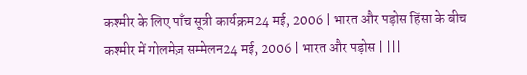कश्मीर के लिए पाँच सूत्री कार्यक्रम24 मई, 2006 | भारत और पड़ोस हिंसा के बीच कश्मीर में गोलमेज़ सम्मेलन24 मई, 2006 | भारत और पड़ोस | |||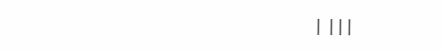| |||